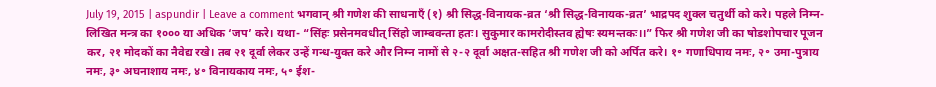July 19, 2015 | aspundir | Leave a comment भगवान् श्री गणेश की साधनाएँ (१) श्री सिद्ध-विनायक-व्रत ‘श्री सिद्ध-विनायक-व्रत’ भाद्रपद शुक्ल चतुर्थी को करे। पहले निम्न-लिखित मन्त्र का १००० या अधिक ‘जप’ करे। यथा- “सिंहः प्रसेनमवधीत् सिंहो जाम्बवन्ता हतः। सुकुमार कामरोदीस्तव ह्येषः स्यमन्तकः।।” फिर श्री गणेश जी का षोडशोपचार पूजन कर, २१ मोदकों का नैवेद्य रखे। तब २१ दूर्वा लेकर उन्हें गन्ध-युक्त करे और निम्न नामों से २-२ दूर्वा अक्षत-सहित श्री गणेश जी को अर्पित करे। १॰ गणाधिपाय नमः, २॰ उमा-पुत्राय नमः, ३॰ अघनाशाय नमः, ४॰ विनायकाय नमः, ५॰ ईश-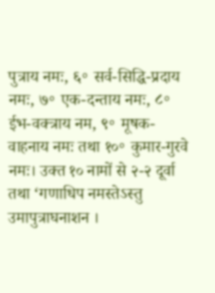पुत्राय नमः, ६॰ सर्व-सिद्धि-प्रदाय नमः, ७॰ एक-दन्ताय नमः, ८॰ ईभ-वक्त्राय नम, ९॰ मूषक-वाहनाय नमः तथा १०॰ कुमार-गुरवे नमः। उक्त १० नामों से २-२ दूर्वा तथा ‘गणाधिप नमस्तेऽस्तु उमापुत्राघनाशन ।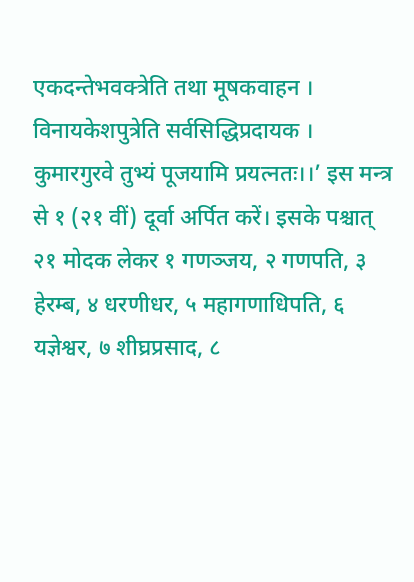एकदन्तेभवक्त्रेति तथा मूषकवाहन । विनायकेशपुत्रेति सर्वसिद्धिप्रदायक । कुमारगुरवे तुभ्यं पूजयामि प्रयत्नतः।।’ इस मन्त्र से १ (२१ वीं) दूर्वा अर्पित करें। इसके पश्चात् २१ मोदक लेकर १ गणञ्जय, २ गणपति, ३ हेरम्ब, ४ धरणीधर, ५ महागणाधिपति, ६ यज्ञेश्वर, ७ शीघ्रप्रसाद, ८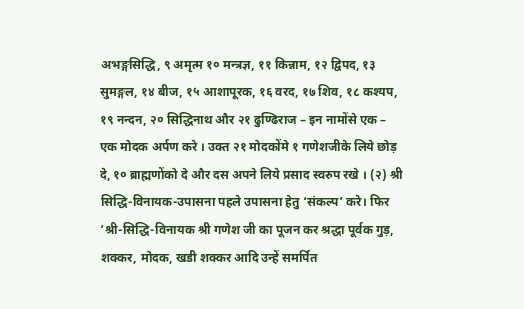अभङ्गसिद्धि, ९ अमृत्म १० मन्त्रज्ञ, ११ किन्नाम, १२ द्विपद, १३ सुमङ्गल, १४ बीज, १५ आशापूरक, १६ वरद, १७ शिव, १८ कश्यप, १९ नन्दन, २० सिद्धिनाथ और २१ ढुण्ढिराज – इन नामोंसे एक – एक मोदक अर्पण करे । उक्त २१ मोदकोंमे १ गणेशजीके लिये छोड़ दे, १० ब्राह्मणोंको दे और दस अपने लिये प्रसाद स्वरुप रखे । (२) श्री सिद्धि-विनायक-उपासना पहले उपासना हेतु ‘संकल्प’ करे। फिर ‘श्री-सिद्धि-विनायक श्री गणेश जी का पूजन कर श्रद्धा पूर्वक गुड़, शक्कर, मोदक, खडी शक्कर आदि उन्हें समर्पित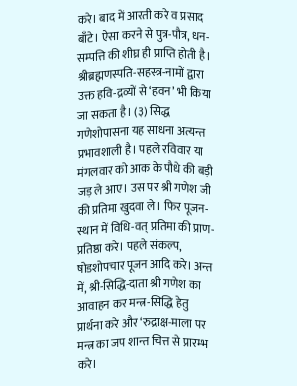करे। बाद में आरती करे व प्रसाद बाँटे। ऐसा करने से पुत्र-पौत्र, धन-सम्पत्ति की शीघ्र ही प्राप्ति होती है। श्रीब्रह्मणस्पति-सहस्त्र-नामों द्वारा उक्त हवि-द्रव्यों से ‘हवन’ भी किया जा सकता है। (३) सिद्ध गणेशोपासना यह साधना अत्यन्त प्रभावशाली है। पहले रविवार या मंगलवार को आक के पौधे की बड़ी जड़ ले आए। उस पर श्री गणेश जी की प्रतिमा खुदवा ले। फिर पूजन-स्थान में विधि-वत् प्रतिमा की प्राण-प्रतिष्ठा करे। पहले संकल्प, षोडशोपचार पूजन आदि करे। अन्त में, श्री-सिद्धि-दाता श्री गणेश का आवाहन कर मन्त्र-सिद्धि हेतु प्रार्थना करे और ‘रुद्राक्ष-माला पर मन्त्र का जप शान्त चित्त से प्रारम्भ करे।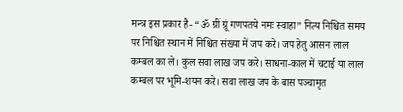मन्त्र इस प्रकार है- “ॐ ग्रीं ग्रूं गणपतये नमः स्वाहा” नित्य निश्चित समय पर निश्चित स्थान में निश्चित संख्या में जप करे। जप हेतु आसन लाल कम्बल का ले। कुल सवा लाख जप करे। साधना-काल में चटाई या लाल कम्बल पर भूमि-शयन करे। सवा लाख जप के बास पञ्चामृत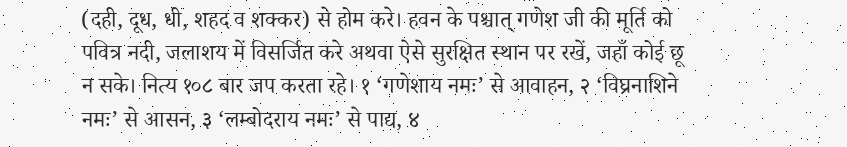(दही, दूध, धी, शहद व शक्कर) से होम करे। हवन के पश्चात् गणेश जी की मूर्ति को पवित्र नदी, जलाशय में विसर्जित करे अथवा ऐसे सुरक्षित स्थान पर रखें, जहाँ कोई छू न सके। नित्य १०८ बार जप करता रहे। १ ‘गणेशाय नमः’ से आवाहन, २ ‘विघ्रनाशिने नमः’ से आसन, ३ ‘लम्बोदराय नमः’ से पाद्य, ४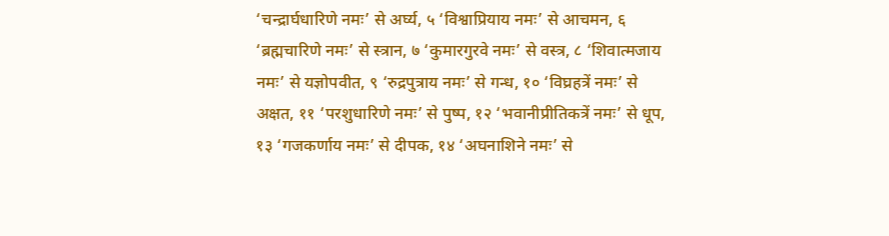‘चन्द्रार्घधारिणे नमः’ से अर्घ्य, ५ ‘विश्वाप्रियाय नमः’ से आचमन, ६ ‘ब्रह्मचारिणे नमः’ से स्त्रान, ७ ‘कुमारगुरवे नमः’ से वस्त्र, ८ ‘शिवात्मजाय नमः’ से यज्ञोपवीत, ९ ‘रुद्रपुत्राय नमः’ से गन्ध, १० ‘विघ्रहत्रें नमः’ से अक्षत, ११ ‘परशुधारिणे नमः’ से पुष्प, १२ ‘भवानीप्रीतिकत्रें नमः’ से धूप, १३ ‘गजकर्णाय नमः’ से दीपक, १४ ‘अघनाशिने नमः’ से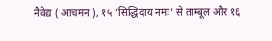नैवेद्य ( आचमन ), १५ ‘सिद्धिदाय नमः‘ से ताम्बूल और १६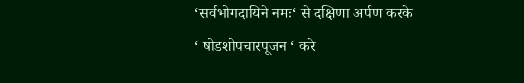‘सर्वभोगदायिने नमः‘ से दक्षिणा अर्पण करके ‘ षोडशोपचारपूजन ‘ करे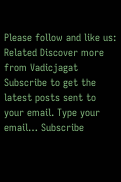Please follow and like us: Related Discover more from Vadicjagat Subscribe to get the latest posts sent to your email. Type your email… Subscribe